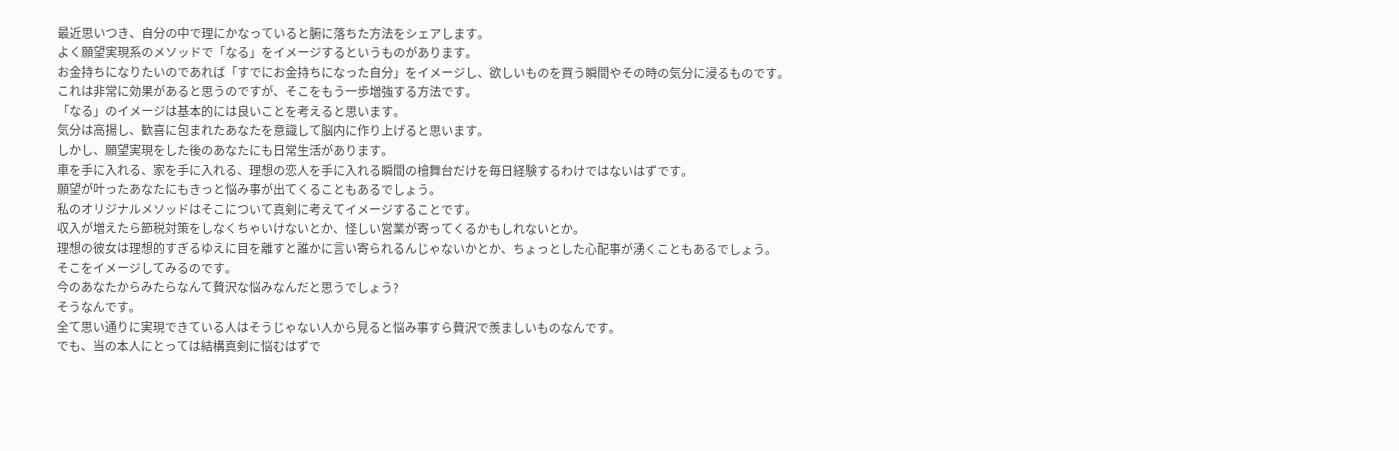最近思いつき、自分の中で理にかなっていると腑に落ちた方法をシェアします。
よく願望実現系のメソッドで「なる」をイメージするというものがあります。
お金持ちになりたいのであれば「すでにお金持ちになった自分」をイメージし、欲しいものを買う瞬間やその時の気分に浸るものです。
これは非常に効果があると思うのですが、そこをもう一歩増強する方法です。
「なる」のイメージは基本的には良いことを考えると思います。
気分は高揚し、歓喜に包まれたあなたを意識して脳内に作り上げると思います。
しかし、願望実現をした後のあなたにも日常生活があります。
車を手に入れる、家を手に入れる、理想の恋人を手に入れる瞬間の檜舞台だけを毎日経験するわけではないはずです。
願望が叶ったあなたにもきっと悩み事が出てくることもあるでしょう。
私のオリジナルメソッドはそこについて真剣に考えてイメージすることです。
収入が増えたら節税対策をしなくちゃいけないとか、怪しい営業が寄ってくるかもしれないとか。
理想の彼女は理想的すぎるゆえに目を離すと誰かに言い寄られるんじゃないかとか、ちょっとした心配事が湧くこともあるでしょう。
そこをイメージしてみるのです。
今のあなたからみたらなんて贅沢な悩みなんだと思うでしょう?
そうなんです。
全て思い通りに実現できている人はそうじゃない人から見ると悩み事すら贅沢で羨ましいものなんです。
でも、当の本人にとっては結構真剣に悩むはずで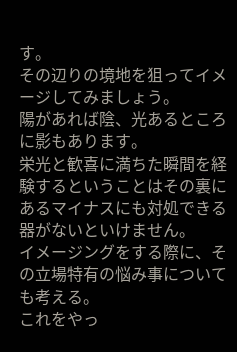す。
その辺りの境地を狙ってイメージしてみましょう。
陽があれば陰、光あるところに影もあります。
栄光と歓喜に満ちた瞬間を経験するということはその裏にあるマイナスにも対処できる器がないといけません。
イメージングをする際に、その立場特有の悩み事についても考える。
これをやっ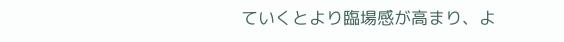ていくとより臨場感が高まり、よ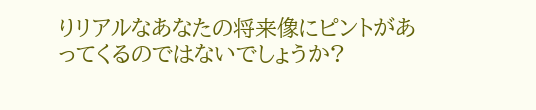りリアルなあなたの将来像にピントがあってくるのではないでしょうか?